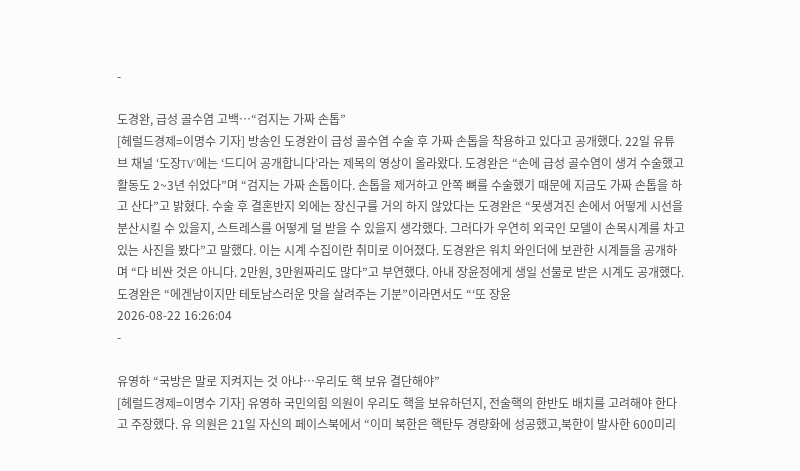-

도경완, 급성 골수염 고백…“검지는 가짜 손톱”
[헤럴드경제=이명수 기자] 방송인 도경완이 급성 골수염 수술 후 가짜 손톱을 착용하고 있다고 공개했다. 22일 유튜브 채널 ‘도장TV’에는 ‘드디어 공개합니다’라는 제목의 영상이 올라왔다. 도경완은 “손에 급성 골수염이 생겨 수술했고 활동도 2~3년 쉬었다”며 “검지는 가짜 손톱이다. 손톱을 제거하고 안쪽 뼈를 수술했기 때문에 지금도 가짜 손톱을 하고 산다”고 밝혔다. 수술 후 결혼반지 외에는 장신구를 거의 하지 않았다는 도경완은 “못생겨진 손에서 어떻게 시선을 분산시킬 수 있을지, 스트레스를 어떻게 덜 받을 수 있을지 생각했다. 그러다가 우연히 외국인 모델이 손목시계를 차고 있는 사진을 봤다”고 말했다. 이는 시계 수집이란 취미로 이어졌다. 도경완은 워치 와인더에 보관한 시계들을 공개하며 “다 비싼 것은 아니다. 2만원, 3만원짜리도 많다”고 부연했다. 아내 장윤정에게 생일 선물로 받은 시계도 공개했다. 도경완은 “에겐남이지만 테토남스러운 맛을 살려주는 기분”이라면서도 “‘또 장윤
2026-08-22 16:26:04
-

유영하 “국방은 말로 지켜지는 것 아냐…우리도 핵 보유 결단해야”
[헤럴드경제=이명수 기자] 유영하 국민의힘 의원이 우리도 핵을 보유하던지, 전술핵의 한반도 배치를 고려해야 한다고 주장했다. 유 의원은 21일 자신의 페이스북에서 “이미 북한은 핵탄두 경량화에 성공했고,북한이 발사한 600미리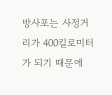방사포는 사정거리가 400킬로미터가 되기 때문에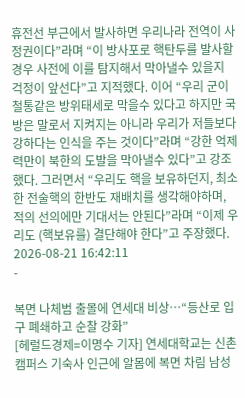휴전선 부근에서 발사하면 우리나라 전역이 사정권이다”라며 “이 방사포로 핵탄두를 발사할 경우 사전에 이를 탐지해서 막아낼수 있을지 걱정이 앞선다”고 지적했다. 이어 “우리 군이 철통같은 방위태세로 막을수 있다고 하지만 국방은 말로서 지켜지는 아니라 우리가 저들보다 강하다는 인식을 주는 것이다”라며 “강한 억제력만이 북한의 도발을 막아낼수 있다”고 강조했다. 그러면서 “우리도 핵을 보유하던지, 최소한 전술핵의 한반도 재배치를 생각해야하며, 적의 선의에만 기대서는 안된다”라며 “이제 우리도 (핵보유를) 결단해야 한다”고 주장했다.
2026-08-21 16:42:11
-

복면 나체범 출몰에 연세대 비상…“등산로 입구 폐쇄하고 순찰 강화”
[헤럴드경제=이명수 기자] 연세대학교는 신촌캠퍼스 기숙사 인근에 알몸에 복면 차림 남성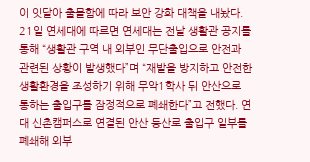이 잇달아 출몰함에 따라 보안 강화 대책을 내놨다. 21일 연세대에 따르면 연세대는 전날 생활관 공지를 통해 “생활관 구역 내 외부인 무단출입으로 안전과 관련된 상황이 발생했다”며 “재발을 방지하고 안전한 생활환경을 조성하기 위해 무악1학사 뒤 안산으로 통하는 출입구를 잠정적으로 폐쇄한다”고 전했다. 연대 신촌캠퍼스로 연결된 안산 등산로 출입구 일부를 폐쇄해 외부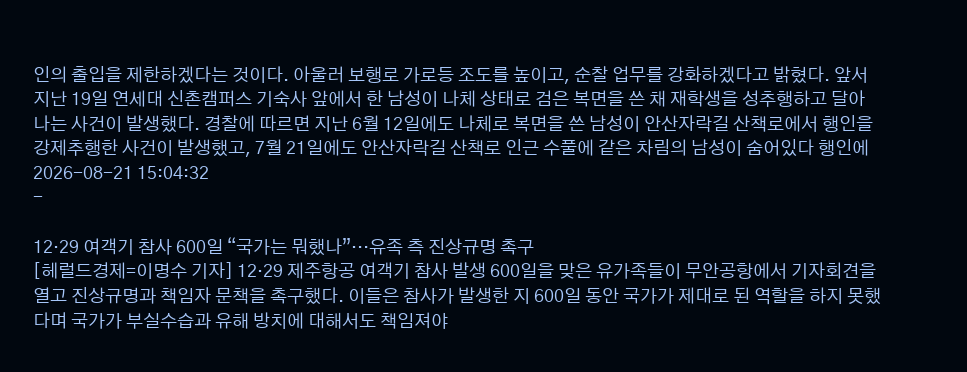인의 출입을 제한하겠다는 것이다. 아울러 보행로 가로등 조도를 높이고, 순찰 업무를 강화하겠다고 밝혔다. 앞서 지난 19일 연세대 신촌캠퍼스 기숙사 앞에서 한 남성이 나체 상태로 검은 복면을 쓴 채 재학생을 성추행하고 달아나는 사건이 발생했다. 경찰에 따르면 지난 6월 12일에도 나체로 복면을 쓴 남성이 안산자락길 산책로에서 행인을 강제추행한 사건이 발생했고, 7월 21일에도 안산자락길 산책로 인근 수풀에 같은 차림의 남성이 숨어있다 행인에
2026-08-21 15:04:32
-

12·29 여객기 참사 600일 “국가는 뭐했나”…유족 측 진상규명 촉구
[헤럴드경제=이명수 기자] 12·29 제주항공 여객기 참사 발생 600일을 맞은 유가족들이 무안공항에서 기자회견을 열고 진상규명과 책임자 문책을 촉구했다. 이들은 참사가 발생한 지 600일 동안 국가가 제대로 된 역할을 하지 못했다며 국가가 부실수습과 유해 방치에 대해서도 책임져야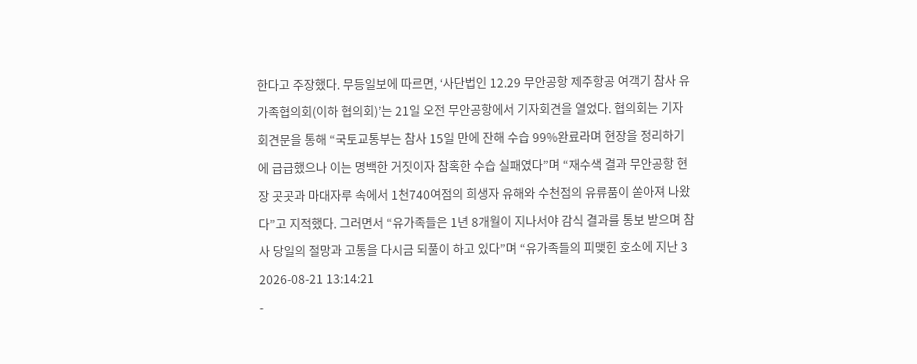한다고 주장했다. 무등일보에 따르면, ‘사단법인 12.29 무안공항 제주항공 여객기 참사 유가족협의회(이하 협의회)’는 21일 오전 무안공항에서 기자회견을 열었다. 협의회는 기자회견문을 통해 “국토교통부는 참사 15일 만에 잔해 수습 99%완료라며 현장을 정리하기에 급급했으나 이는 명백한 거짓이자 참혹한 수습 실패였다”며 “재수색 결과 무안공항 현장 곳곳과 마대자루 속에서 1천740여점의 희생자 유해와 수천점의 유류품이 쏟아져 나왔다”고 지적했다. 그러면서 “유가족들은 1년 8개월이 지나서야 감식 결과를 통보 받으며 참사 당일의 절망과 고통을 다시금 되풀이 하고 있다”며 “유가족들의 피맺힌 호소에 지난 3
2026-08-21 13:14:21
-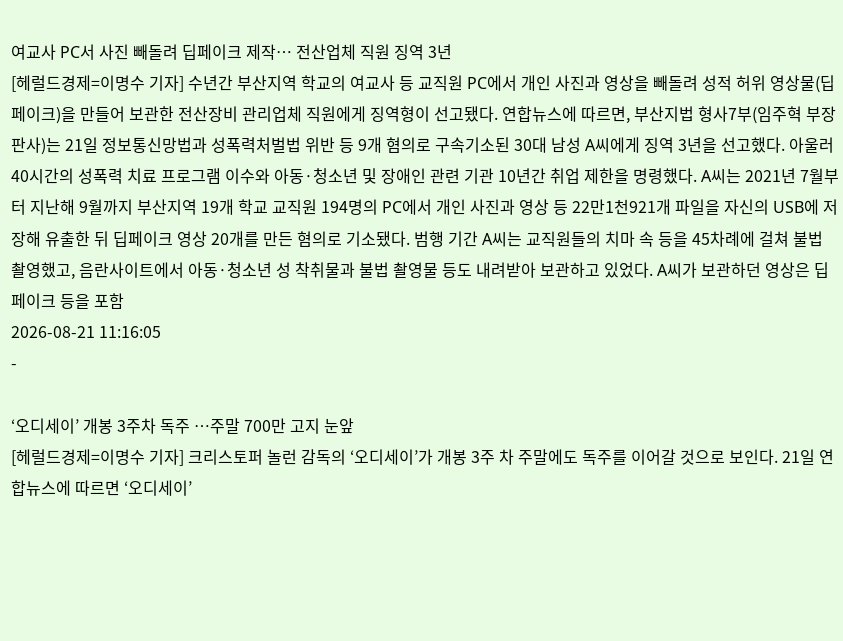여교사 PC서 사진 빼돌려 딥페이크 제작… 전산업체 직원 징역 3년
[헤럴드경제=이명수 기자] 수년간 부산지역 학교의 여교사 등 교직원 PC에서 개인 사진과 영상을 빼돌려 성적 허위 영상물(딥페이크)을 만들어 보관한 전산장비 관리업체 직원에게 징역형이 선고됐다. 연합뉴스에 따르면, 부산지법 형사7부(임주혁 부장판사)는 21일 정보통신망법과 성폭력처벌법 위반 등 9개 혐의로 구속기소된 30대 남성 A씨에게 징역 3년을 선고했다. 아울러 40시간의 성폭력 치료 프로그램 이수와 아동·청소년 및 장애인 관련 기관 10년간 취업 제한을 명령했다. A씨는 2021년 7월부터 지난해 9월까지 부산지역 19개 학교 교직원 194명의 PC에서 개인 사진과 영상 등 22만1천921개 파일을 자신의 USB에 저장해 유출한 뒤 딥페이크 영상 20개를 만든 혐의로 기소됐다. 범행 기간 A씨는 교직원들의 치마 속 등을 45차례에 걸쳐 불법 촬영했고, 음란사이트에서 아동·청소년 성 착취물과 불법 촬영물 등도 내려받아 보관하고 있었다. A씨가 보관하던 영상은 딥페이크 등을 포함
2026-08-21 11:16:05
-

‘오디세이’ 개봉 3주차 독주 …주말 700만 고지 눈앞
[헤럴드경제=이명수 기자] 크리스토퍼 놀런 감독의 ‘오디세이’가 개봉 3주 차 주말에도 독주를 이어갈 것으로 보인다. 21일 연합뉴스에 따르면 ‘오디세이’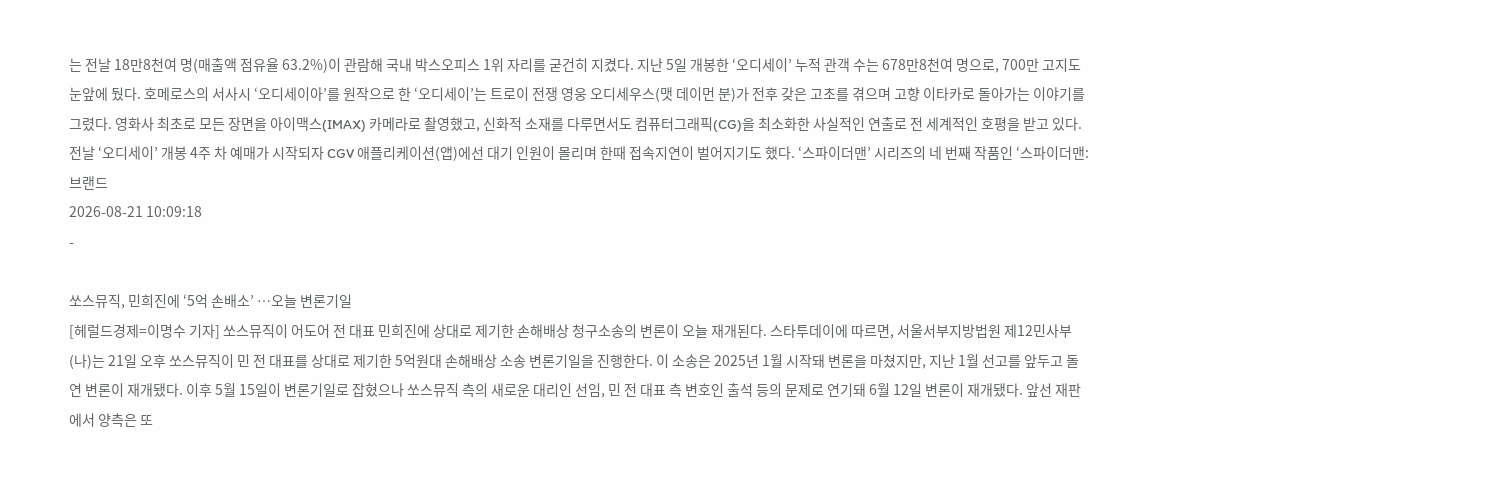는 전날 18만8천여 명(매출액 점유율 63.2%)이 관람해 국내 박스오피스 1위 자리를 굳건히 지켰다. 지난 5일 개봉한 ‘오디세이’ 누적 관객 수는 678만8천여 명으로, 700만 고지도 눈앞에 뒀다. 호메로스의 서사시 ‘오디세이아’를 원작으로 한 ‘오디세이’는 트로이 전쟁 영웅 오디세우스(맷 데이먼 분)가 전후 갖은 고초를 겪으며 고향 이타카로 돌아가는 이야기를 그렸다. 영화사 최초로 모든 장면을 아이맥스(IMAX) 카메라로 촬영했고, 신화적 소재를 다루면서도 컴퓨터그래픽(CG)을 최소화한 사실적인 연출로 전 세계적인 호평을 받고 있다. 전날 ‘오디세이’ 개봉 4주 차 예매가 시작되자 CGV 애플리케이션(앱)에선 대기 인원이 몰리며 한때 접속지연이 벌어지기도 했다. ‘스파이더맨’ 시리즈의 네 번째 작품인 ‘스파이더맨: 브랜드
2026-08-21 10:09:18
-

쏘스뮤직, 민희진에 ‘5억 손배소’ …오늘 변론기일
[헤럴드경제=이명수 기자] 쏘스뮤직이 어도어 전 대표 민희진에 상대로 제기한 손해배상 청구소송의 변론이 오늘 재개된다. 스타투데이에 따르면, 서울서부지방법원 제12민사부(나)는 21일 오후 쏘스뮤직이 민 전 대표를 상대로 제기한 5억원대 손해배상 소송 변론기일을 진행한다. 이 소송은 2025년 1월 시작돼 변론을 마쳤지만, 지난 1월 선고를 앞두고 돌연 변론이 재개됐다. 이후 5월 15일이 변론기일로 잡혔으나 쏘스뮤직 측의 새로운 대리인 선임, 민 전 대표 측 변호인 출석 등의 문제로 연기돼 6월 12일 변론이 재개됐다. 앞선 재판에서 양측은 또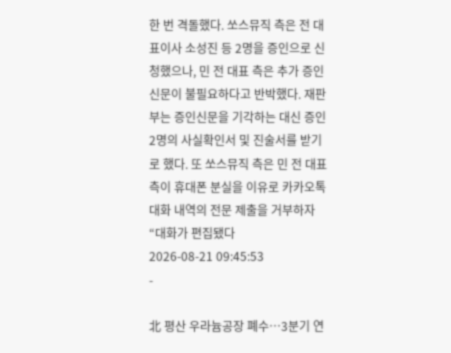한 번 격돌했다. 쏘스뮤직 측은 전 대표이사 소성진 등 2명을 증인으로 신청했으나, 민 전 대표 측은 추가 증인신문이 불필요하다고 반박했다. 재판부는 증인신문을 기각하는 대신 증인 2명의 사실확인서 및 진술서를 받기로 했다. 또 쏘스뮤직 측은 민 전 대표 측이 휴대폰 분실을 이유로 카카오톡 대화 내역의 전문 제출을 거부하자 “대화가 편집됐다
2026-08-21 09:45:53
-

北 평산 우라늄공장 폐수…3분기 연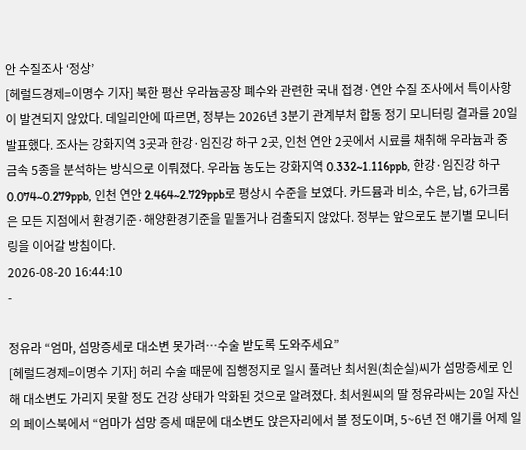안 수질조사 ‘정상’
[헤럴드경제=이명수 기자] 북한 평산 우라늄공장 폐수와 관련한 국내 접경·연안 수질 조사에서 특이사항이 발견되지 않았다. 데일리안에 따르면, 정부는 2026년 3분기 관계부처 합동 정기 모니터링 결과를 20일 발표했다. 조사는 강화지역 3곳과 한강·임진강 하구 2곳, 인천 연안 2곳에서 시료를 채취해 우라늄과 중금속 5종을 분석하는 방식으로 이뤄졌다. 우라늄 농도는 강화지역 0.332~1.116ppb, 한강·임진강 하구 0.074~0.279ppb, 인천 연안 2.464~2.729ppb로 평상시 수준을 보였다. 카드뮴과 비소, 수은, 납, 6가크롬은 모든 지점에서 환경기준·해양환경기준을 밑돌거나 검출되지 않았다. 정부는 앞으로도 분기별 모니터링을 이어갈 방침이다.
2026-08-20 16:44:10
-

정유라 “엄마, 섬망증세로 대소변 못가려…수술 받도록 도와주세요”
[헤럴드경제=이명수 기자] 허리 수술 때문에 집행정지로 일시 풀려난 최서원(최순실)씨가 섬망증세로 인해 대소변도 가리지 못할 정도 건강 상태가 악화된 것으로 알려졌다. 최서원씨의 딸 정유라씨는 20일 자신의 페이스북에서 “엄마가 섬망 증세 때문에 대소변도 앉은자리에서 볼 정도이며, 5~6년 전 얘기를 어제 일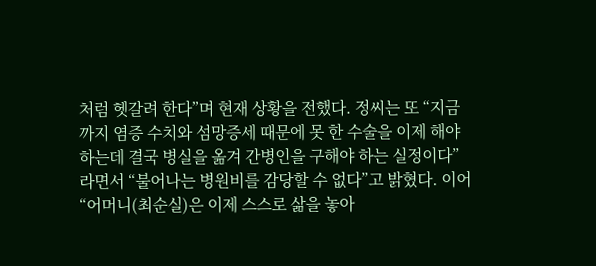처럼 헷갈려 한다”며 현재 상황을 전했다. 정씨는 또 “지금까지 염증 수치와 섬망증세 때문에 못 한 수술을 이제 해야 하는데 결국 병실을 옮겨 간병인을 구해야 하는 실정이다”라면서 “불어나는 병원비를 감당할 수 없다”고 밝혔다. 이어 “어머니(최순실)은 이제 스스로 삶을 놓아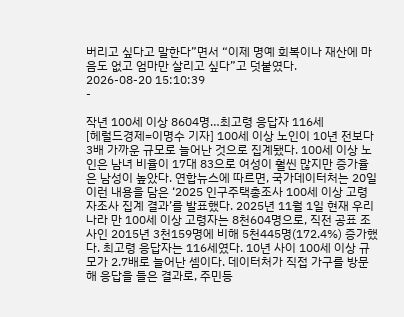버리고 싶다고 말한다”면서 “이제 명예 회복이나 재산에 마음도 없고 엄마만 살리고 싶다”고 덧붙였다.
2026-08-20 15:10:39
-

작년 100세 이상 8604명…최고령 응답자 116세
[헤럴드경제=이명수 기자] 100세 이상 노인이 10년 전보다 3배 가까운 규모로 늘어난 것으로 집계됐다. 100세 이상 노인은 남녀 비율이 17대 83으로 여성이 훨씬 많지만 증가율은 남성이 높았다. 연합뉴스에 따르면, 국가데이터처는 20일 이런 내용을 담은 ‘2025 인구주택총조사 100세 이상 고령자조사 집계 결과’를 발표했다. 2025년 11월 1일 현재 우리나라 만 100세 이상 고령자는 8천604명으로, 직전 공표 조사인 2015년 3천159명에 비해 5천445명(172.4%) 증가했다. 최고령 응답자는 116세였다. 10년 사이 100세 이상 규모가 2.7배로 늘어난 셈이다. 데이터처가 직접 가구를 방문해 응답을 들은 결과로, 주민등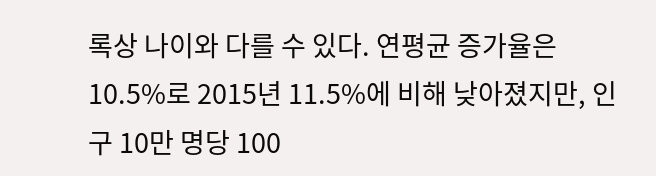록상 나이와 다를 수 있다. 연평균 증가율은 10.5%로 2015년 11.5%에 비해 낮아졌지만, 인구 10만 명당 100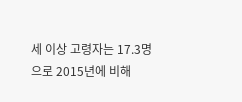세 이상 고령자는 17.3명으로 2015년에 비해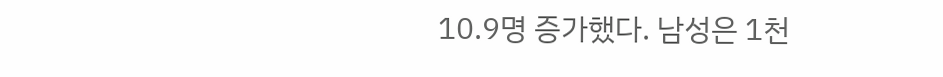10.9명 증가했다. 남성은 1천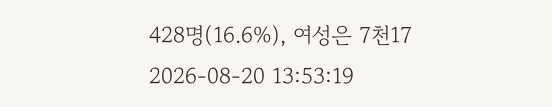428명(16.6%), 여성은 7천17
2026-08-20 13:53:19